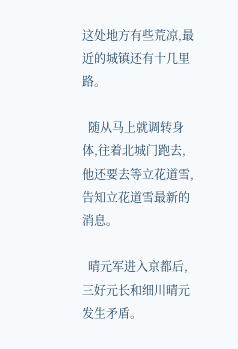这处地方有些荒凉,最近的城镇还有十几里路。

  随从马上就调转身体,往着北城门跑去,他还要去等立花道雪,告知立花道雪最新的消息。

  晴元军进入京都后,三好元长和细川晴元发生矛盾。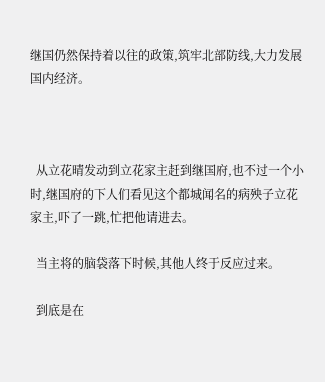继国仍然保持着以往的政策,筑牢北部防线,大力发展国内经济。



  从立花晴发动到立花家主赶到继国府,也不过一个小时,继国府的下人们看见这个都城闻名的病殃子立花家主,吓了一跳,忙把他请进去。

  当主将的脑袋落下时候,其他人终于反应过来。

  到底是在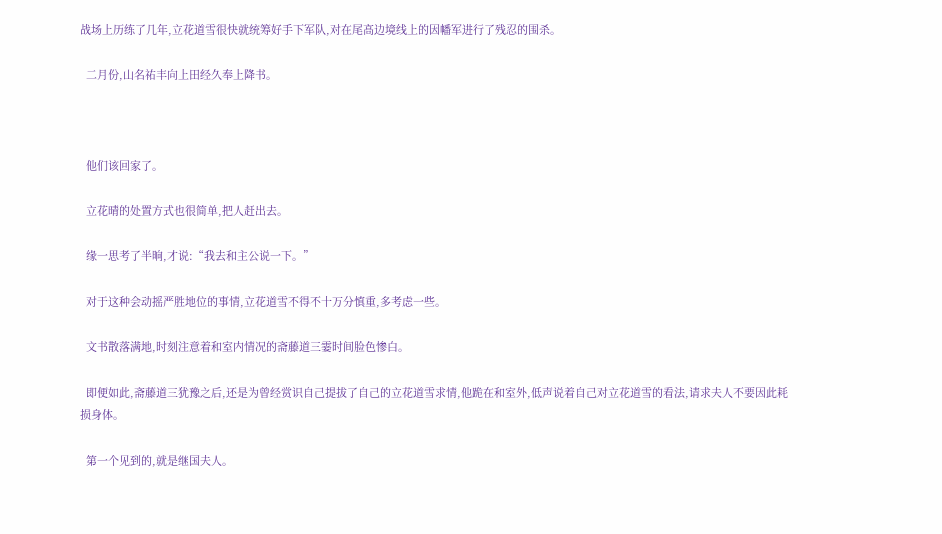战场上历练了几年,立花道雪很快就统筹好手下军队,对在尾高边境线上的因幡军进行了残忍的围杀。

  二月份,山名祐丰向上田经久奉上降书。



  他们该回家了。

  立花晴的处置方式也很简单,把人赶出去。

  缘一思考了半晌,才说:“我去和主公说一下。”

  对于这种会动摇严胜地位的事情,立花道雪不得不十万分慎重,多考虑一些。

  文书散落满地,时刻注意着和室内情况的斋藤道三霎时间脸色惨白。

  即便如此,斋藤道三犹豫之后,还是为曾经赏识自己提拔了自己的立花道雪求情,他跪在和室外,低声说着自己对立花道雪的看法,请求夫人不要因此耗损身体。

  第一个见到的,就是继国夫人。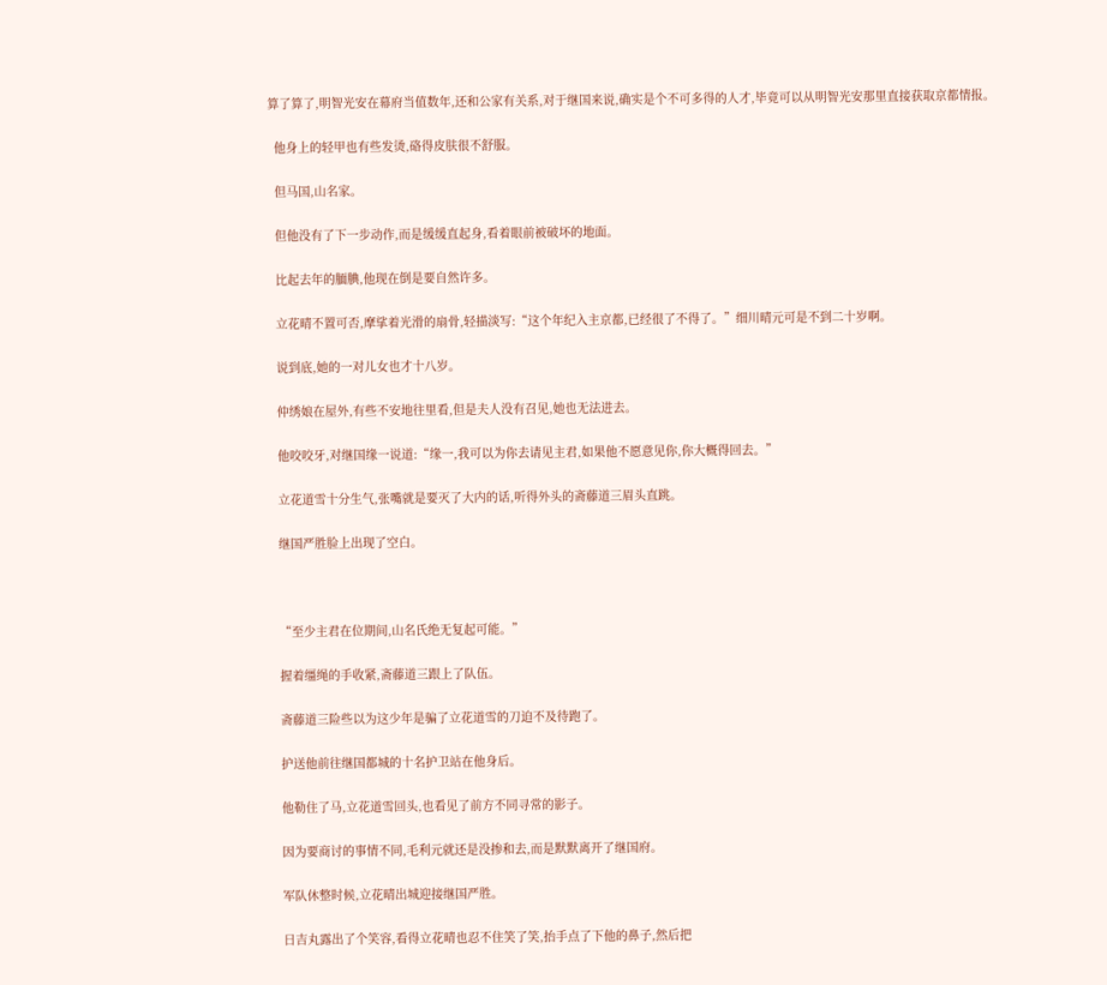算了算了,明智光安在幕府当值数年,还和公家有关系,对于继国来说,确实是个不可多得的人才,毕竟可以从明智光安那里直接获取京都情报。

  他身上的轻甲也有些发烫,硌得皮肤很不舒服。

  但马国,山名家。

  但他没有了下一步动作,而是缓缓直起身,看着眼前被破坏的地面。

  比起去年的腼腆,他现在倒是要自然许多。

  立花晴不置可否,摩挲着光滑的扇骨,轻描淡写:“这个年纪入主京都,已经很了不得了。”细川晴元可是不到二十岁啊。

  说到底,她的一对儿女也才十八岁。

  仲绣娘在屋外,有些不安地往里看,但是夫人没有召见,她也无法进去。

  他咬咬牙,对继国缘一说道:“缘一,我可以为你去请见主君,如果他不愿意见你,你大概得回去。”

  立花道雪十分生气,张嘴就是要灭了大内的话,听得外头的斋藤道三眉头直跳。

  继国严胜脸上出现了空白。



  “至少主君在位期间,山名氏绝无复起可能。”

  握着缰绳的手收紧,斋藤道三跟上了队伍。

  斋藤道三险些以为这少年是骗了立花道雪的刀迫不及待跑了。

  护送他前往继国都城的十名护卫站在他身后。

  他勒住了马,立花道雪回头,也看见了前方不同寻常的影子。

  因为要商讨的事情不同,毛利元就还是没掺和去,而是默默离开了继国府。

  军队休整时候,立花晴出城迎接继国严胜。

  日吉丸露出了个笑容,看得立花晴也忍不住笑了笑,抬手点了下他的鼻子,然后把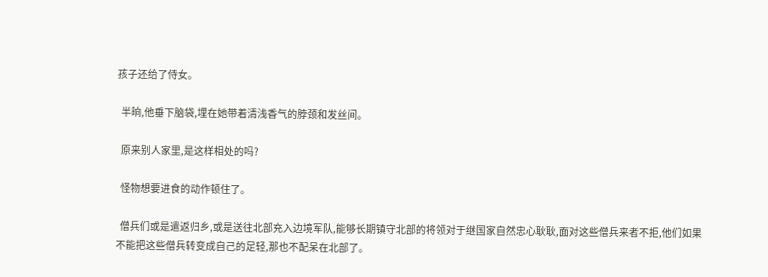孩子还给了侍女。

  半晌,他垂下脑袋,埋在她带着清浅香气的脖颈和发丝间。

  原来别人家里,是这样相处的吗?

  怪物想要进食的动作顿住了。

  僧兵们或是遣返归乡,或是送往北部充入边境军队,能够长期镇守北部的将领对于继国家自然忠心耿耿,面对这些僧兵来者不拒,他们如果不能把这些僧兵转变成自己的足轻,那也不配呆在北部了。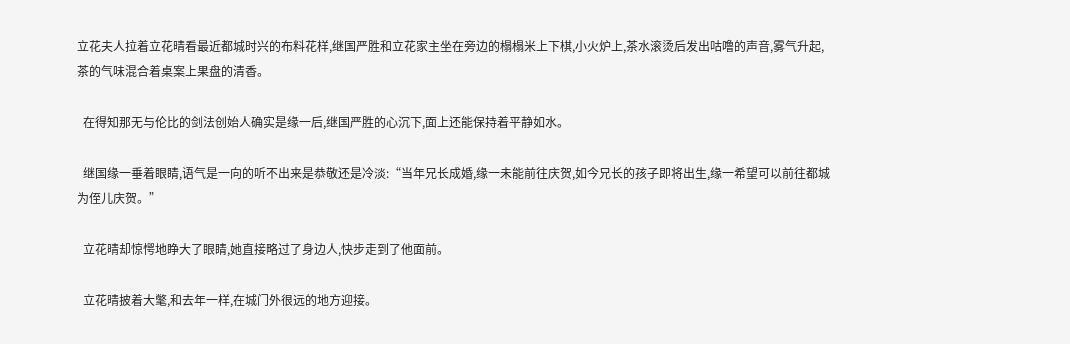立花夫人拉着立花晴看最近都城时兴的布料花样,继国严胜和立花家主坐在旁边的榻榻米上下棋,小火炉上,茶水滚烫后发出咕噜的声音,雾气升起,茶的气味混合着桌案上果盘的清香。

  在得知那无与伦比的剑法创始人确实是缘一后,继国严胜的心沉下,面上还能保持着平静如水。

  继国缘一垂着眼睛,语气是一向的听不出来是恭敬还是冷淡:“当年兄长成婚,缘一未能前往庆贺,如今兄长的孩子即将出生,缘一希望可以前往都城为侄儿庆贺。”

  立花晴却惊愕地睁大了眼睛,她直接略过了身边人,快步走到了他面前。

  立花晴披着大氅,和去年一样,在城门外很远的地方迎接。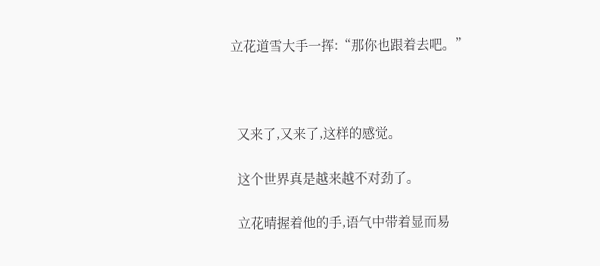立花道雪大手一挥:“那你也跟着去吧。”



  又来了,又来了,这样的感觉。

  这个世界真是越来越不对劲了。

  立花晴握着他的手,语气中带着显而易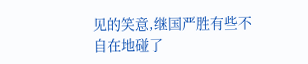见的笑意,继国严胜有些不自在地碰了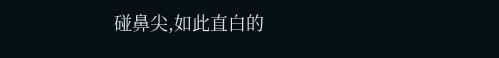碰鼻尖,如此直白的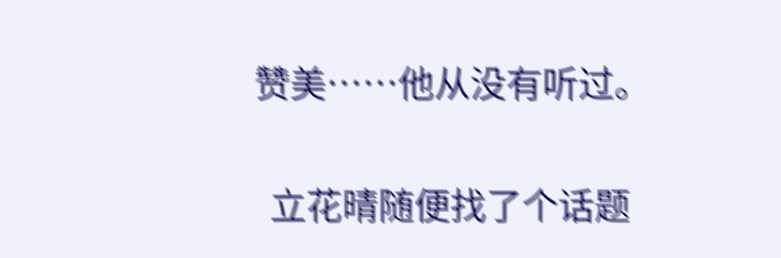赞美……他从没有听过。

  立花晴随便找了个话题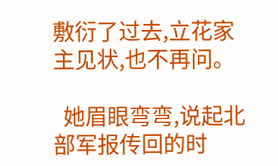敷衍了过去,立花家主见状,也不再问。

  她眉眼弯弯,说起北部军报传回的时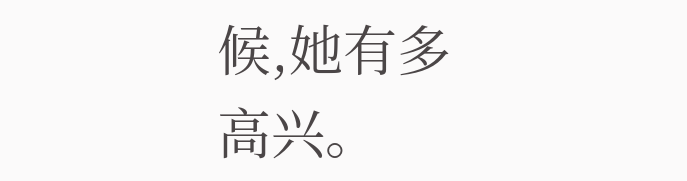候,她有多高兴。